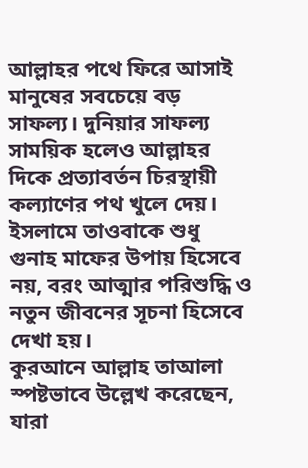আল্লাহর পথে ফিরে আসাই মানুষের সবচেয়ে বড় সাফল্য। দুনিয়ার সাফল্য সাময়িক হলেও আল্লাহর দিকে প্রত্যাবর্তন চিরস্থায়ী কল্যাণের পথ খুলে দেয়। ইসলামে তাওবাকে শুধু গুনাহ মাফের উপায় হিসেবে নয়, বরং আত্মার পরিশুদ্ধি ও নতুন জীবনের সূচনা হিসেবে দেখা হয়।
কুরআনে আল্লাহ তাআলা স্পষ্টভাবে উল্লেখ করেছেন, যারা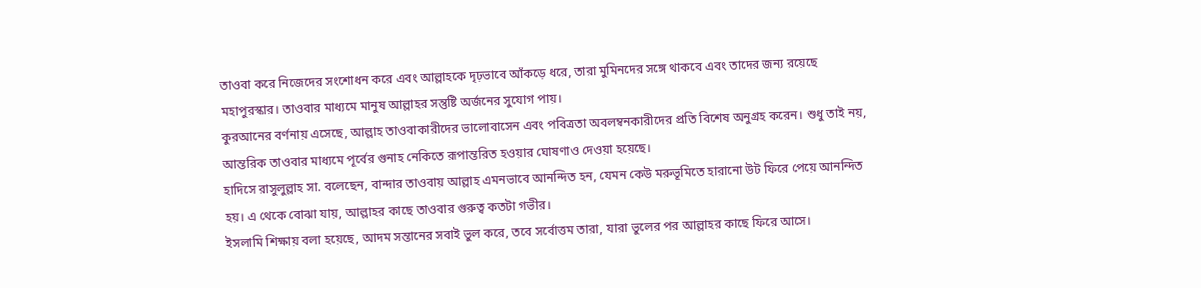তাওবা করে নিজেদের সংশোধন করে এবং আল্লাহকে দৃঢ়ভাবে আঁকড়ে ধরে, তারা মুমিনদের সঙ্গে থাকবে এবং তাদের জন্য রয়েছে মহাপুরস্কার। তাওবার মাধ্যমে মানুষ আল্লাহর সন্তুষ্টি অর্জনের সুযোগ পায়।
কুরআনের বর্ণনায় এসেছে, আল্লাহ তাওবাকারীদের ভালোবাসেন এবং পবিত্রতা অবলম্বনকারীদের প্রতি বিশেষ অনুগ্রহ করেন। শুধু তাই নয়, আন্তরিক তাওবার মাধ্যমে পূর্বের গুনাহ নেকিতে রূপান্তরিত হওয়ার ঘোষণাও দেওয়া হয়েছে।
হাদিসে রাসুলুল্লাহ সা. বলেছেন, বান্দার তাওবায় আল্লাহ এমনভাবে আনন্দিত হন, যেমন কেউ মরুভূমিতে হারানো উট ফিরে পেয়ে আনন্দিত হয়। এ থেকে বোঝা যায়, আল্লাহর কাছে তাওবার গুরুত্ব কতটা গভীর।
ইসলামি শিক্ষায় বলা হয়েছে, আদম সন্তানের সবাই ভুল করে, তবে সর্বোত্তম তারা, যারা ভুলের পর আল্লাহর কাছে ফিরে আসে।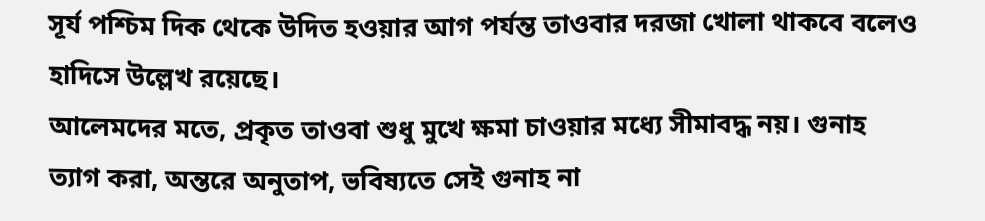সূর্য পশ্চিম দিক থেকে উদিত হওয়ার আগ পর্যন্ত তাওবার দরজা খোলা থাকবে বলেও হাদিসে উল্লেখ রয়েছে।
আলেমদের মতে, প্রকৃত তাওবা শুধু মুখে ক্ষমা চাওয়ার মধ্যে সীমাবদ্ধ নয়। গুনাহ ত্যাগ করা, অন্তরে অনুতাপ, ভবিষ্যতে সেই গুনাহ না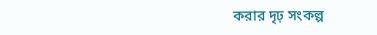করার দৃঢ় সংকল্প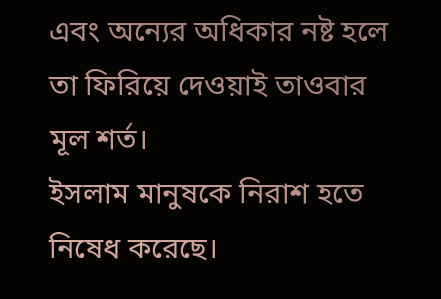এবং অন্যের অধিকার নষ্ট হলে তা ফিরিয়ে দেওয়াই তাওবার মূল শর্ত।
ইসলাম মানুষকে নিরাশ হতে নিষেধ করেছে।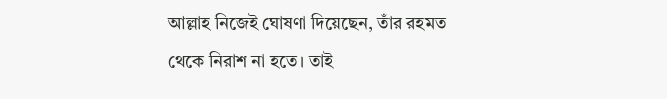আল্লাহ নিজেই ঘোষণা দিয়েছেন, তাঁর রহমত থেকে নিরাশ না হতে। তাই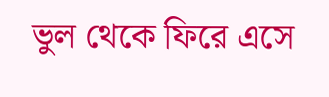ভুল থেকে ফিরে এসে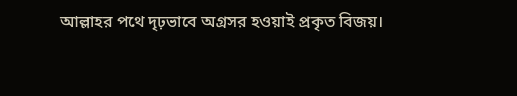আল্লাহর পথে দৃঢ়ভাবে অগ্রসর হওয়াই প্রকৃত বিজয়।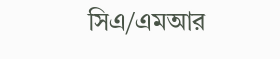সিএ/এমআর